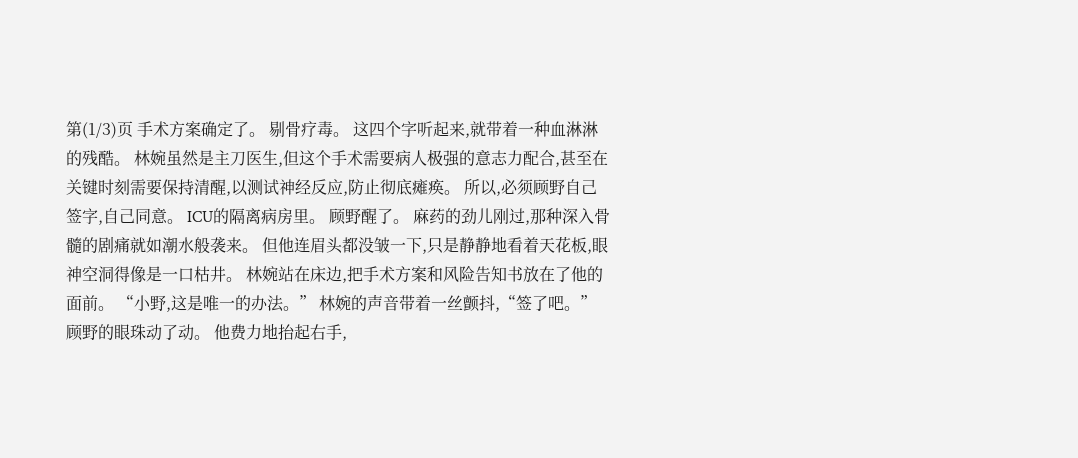第(1/3)页 手术方案确定了。 剔骨疗毒。 这四个字听起来,就带着一种血淋淋的残酷。 林婉虽然是主刀医生,但这个手术需要病人极强的意志力配合,甚至在关键时刻需要保持清醒,以测试神经反应,防止彻底瘫痪。 所以,必须顾野自己签字,自己同意。 ICU的隔离病房里。 顾野醒了。 麻药的劲儿刚过,那种深入骨髓的剧痛就如潮水般袭来。 但他连眉头都没皱一下,只是静静地看着天花板,眼神空洞得像是一口枯井。 林婉站在床边,把手术方案和风险告知书放在了他的面前。 “小野,这是唯一的办法。” 林婉的声音带着一丝颤抖,“签了吧。” 顾野的眼珠动了动。 他费力地抬起右手,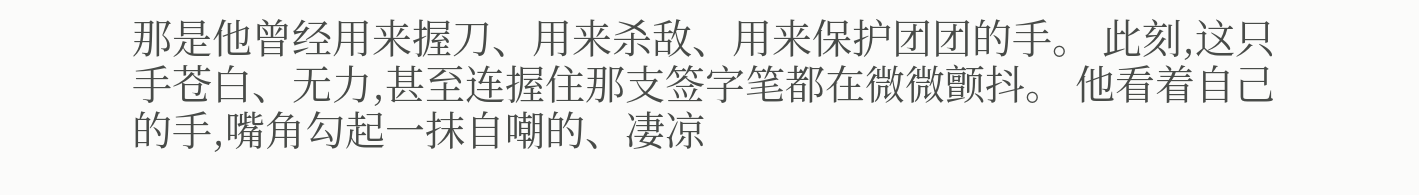那是他曾经用来握刀、用来杀敌、用来保护团团的手。 此刻,这只手苍白、无力,甚至连握住那支签字笔都在微微颤抖。 他看着自己的手,嘴角勾起一抹自嘲的、凄凉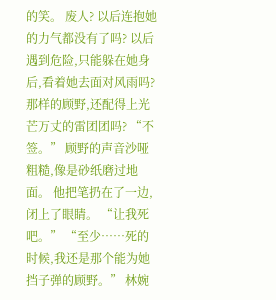的笑。 废人? 以后连抱她的力气都没有了吗? 以后遇到危险,只能躲在她身后,看着她去面对风雨吗? 那样的顾野,还配得上光芒万丈的雷团团吗? “不签。” 顾野的声音沙哑粗糙,像是砂纸磨过地面。 他把笔扔在了一边,闭上了眼睛。 “让我死吧。” “至少……死的时候,我还是那个能为她挡子弹的顾野。” 林婉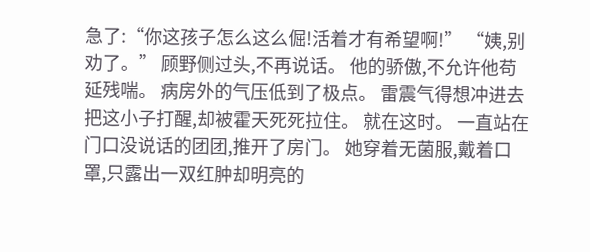急了:“你这孩子怎么这么倔!活着才有希望啊!” “姨,别劝了。” 顾野侧过头,不再说话。 他的骄傲,不允许他苟延残喘。 病房外的气压低到了极点。 雷震气得想冲进去把这小子打醒,却被霍天死死拉住。 就在这时。 一直站在门口没说话的团团,推开了房门。 她穿着无菌服,戴着口罩,只露出一双红肿却明亮的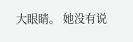大眼睛。 她没有说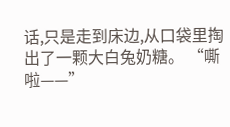话,只是走到床边,从口袋里掏出了一颗大白兔奶糖。 “嘶啦——”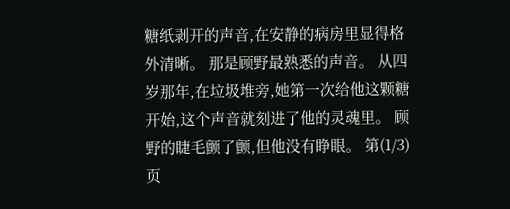糖纸剥开的声音,在安静的病房里显得格外清晰。 那是顾野最熟悉的声音。 从四岁那年,在垃圾堆旁,她第一次给他这颗糖开始,这个声音就刻进了他的灵魂里。 顾野的睫毛颤了颤,但他没有睁眼。 第(1/3)页